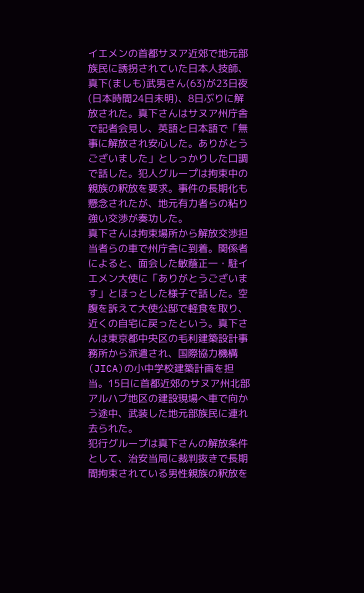イエメンの首都サヌア近郊で地元部族民に誘拐されていた日本人技師、真下(ましも)武男さん(63)が23日夜(日本時間24日未明)、8日ぶりに解放された。真下さんはサヌア州庁舎で記者会見し、英語と日本語で「無事に解放され安心した。ありがとうございました」としっかりした口調で話した。犯人グループは拘束中の親族の釈放を要求。事件の長期化も懸念されたが、地元有力者らの粘り強い交渉が奏功した。
真下さんは拘束場所から解放交渉担当者らの車で州庁舎に到着。関係者によると、面会した敏蔭正一・駐イエメン大使に「ありがとうございます」とほっとした様子で話した。空腹を訴えて大使公邸で軽食を取り、近くの自宅に戻ったという。真下さんは東京都中央区の毛利建築設計事務所から派遣され、国際協力機構(JICA)の小中学校建築計画を担当。15日に首都近郊のサヌア州北部アルハブ地区の建設現場へ車で向かう途中、武装した地元部族民に連れ去られた。
犯行グループは真下さんの解放条件として、治安当局に裁判抜きで長期間拘束されている男性親族の釈放を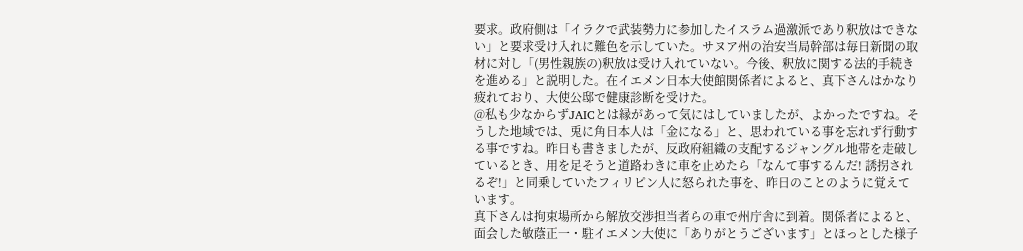要求。政府側は「イラクで武装勢力に参加したイスラム過激派であり釈放はできない」と要求受け入れに難色を示していた。サヌア州の治安当局幹部は毎日新聞の取材に対し「(男性親族の)釈放は受け入れていない。今後、釈放に関する法的手続きを進める」と説明した。在イエメン日本大使館関係者によると、真下さんはかなり疲れており、大使公邸で健康診断を受けた。
@私も少なからずJAICとは縁があって気にはしていましたが、よかったですね。そうした地域では、兎に角日本人は「金になる」と、思われている事を忘れず行動する事ですね。昨日も書きましたが、反政府組織の支配するジャングル地帯を走破しているとき、用を足そうと道路わきに車を止めたら「なんて事するんだ! 誘拐されるぞ!」と同乗していたフィリピン人に怒られた事を、昨日のことのように覚えています。
真下さんは拘束場所から解放交渉担当者らの車で州庁舎に到着。関係者によると、面会した敏蔭正一・駐イエメン大使に「ありがとうございます」とほっとした様子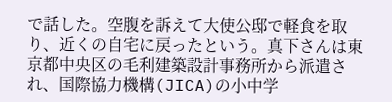で話した。空腹を訴えて大使公邸で軽食を取り、近くの自宅に戻ったという。真下さんは東京都中央区の毛利建築設計事務所から派遣され、国際協力機構(JICA)の小中学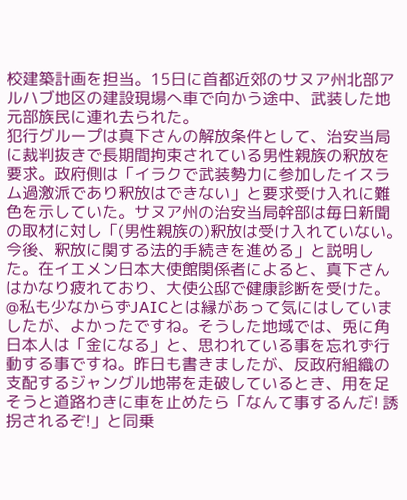校建築計画を担当。15日に首都近郊のサヌア州北部アルハブ地区の建設現場へ車で向かう途中、武装した地元部族民に連れ去られた。
犯行グループは真下さんの解放条件として、治安当局に裁判抜きで長期間拘束されている男性親族の釈放を要求。政府側は「イラクで武装勢力に参加したイスラム過激派であり釈放はできない」と要求受け入れに難色を示していた。サヌア州の治安当局幹部は毎日新聞の取材に対し「(男性親族の)釈放は受け入れていない。今後、釈放に関する法的手続きを進める」と説明した。在イエメン日本大使館関係者によると、真下さんはかなり疲れており、大使公邸で健康診断を受けた。
@私も少なからずJAICとは縁があって気にはしていましたが、よかったですね。そうした地域では、兎に角日本人は「金になる」と、思われている事を忘れず行動する事ですね。昨日も書きましたが、反政府組織の支配するジャングル地帯を走破しているとき、用を足そうと道路わきに車を止めたら「なんて事するんだ! 誘拐されるぞ!」と同乗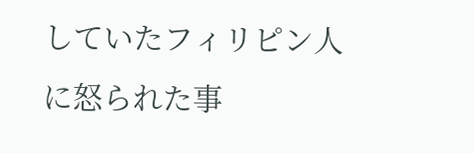していたフィリピン人に怒られた事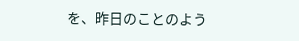を、昨日のことのよう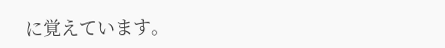に覚えています。